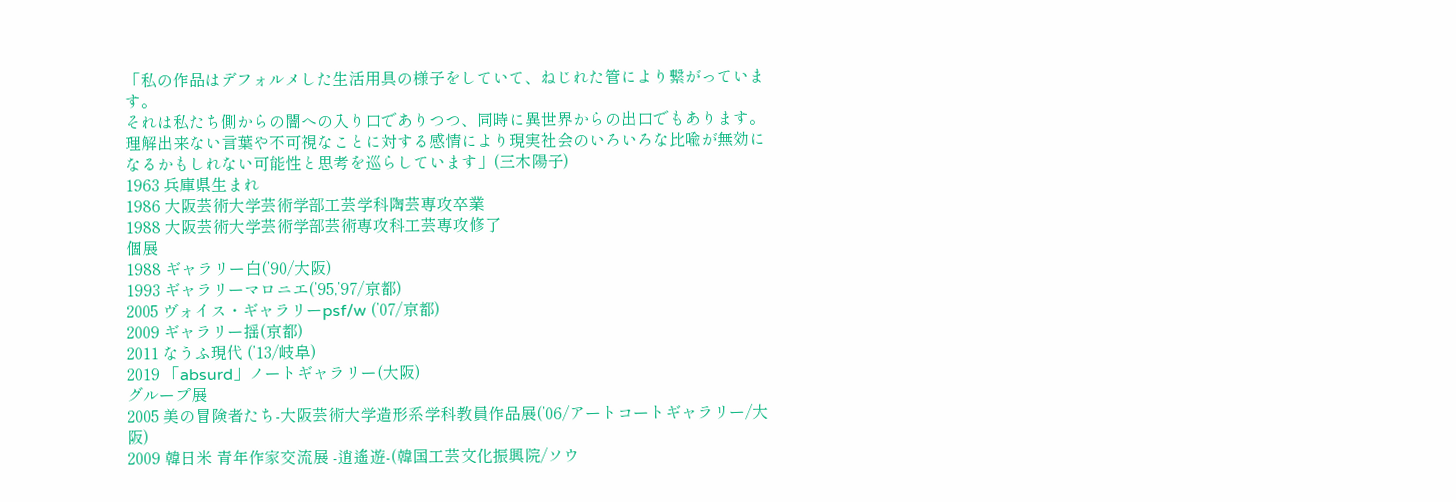「私の作品はデフォルメした生活用具の様子をしていて、ねじれた管により繋がっています。
それは私たち側からの闇への入り口でありつつ、同時に異世界からの出口でもあります。
理解出来ない言葉や不可視なことに対する感情により現実社会のいろいろな比喩が無効になるかもしれない可能性と思考を巡らしています」(三木陽子)
1963 兵庫県生まれ
1986 大阪芸術大学芸術学部工芸学科陶芸専攻卒業
1988 大阪芸術大学芸術学部芸術専攻科工芸専攻修了
個展
1988 ギャラリー白(’90/大阪)
1993 ギャラリーマロニエ(’95,’97/京都)
2005 ヴォイス・ギャラリーpsf/w (’07/京都)
2009 ギャラリー揺(京都)
2011 なうふ現代 (’13/岐阜)
2019 「absurd」ノートギャラリー(大阪)
グループ展
2005 美の冒険者たち-大阪芸術大学造形系学科教員作品展(’06/アートコートギャラリー/大阪)
2009 韓日米 青年作家交流展 -逍遙遊-(韓国工芸文化振興院/ソウ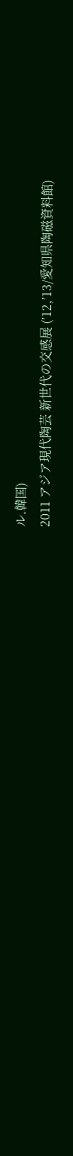ル.韓国)
2011 アジア現代陶芸 新世代の交感展 (’12,’13/愛知県陶磁資料館)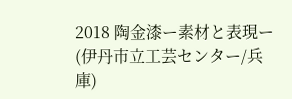2018 陶金漆ー素材と表現ー (伊丹市立工芸センター/兵庫)